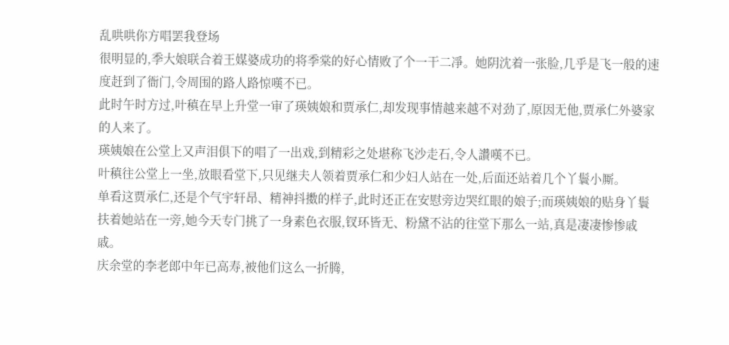乱哄哄你方唱罢我登场
很明显的,季大娘联合着王媒婆成功的将季棠的好心情败了个一干二凈。她阴沈着一张脸,几乎是飞一般的速度赶到了衙门,令周围的路人路惊嘆不已。
此时午时方过,叶稹在早上升堂一审了瑛姨娘和贾承仁,却发现事情越来越不对劲了,原因无他,贾承仁外婆家的人来了。
瑛姨娘在公堂上又声泪俱下的唱了一出戏,到精彩之处堪称飞沙走石,令人讚嘆不已。
叶稹往公堂上一坐,放眼看堂下,只见继夫人领着贾承仁和少妇人站在一处,后面还站着几个丫鬟小厮。
单看这贾承仁,还是个气宇轩昂、精神抖擞的样子,此时还正在安慰旁边哭红眼的娘子;而瑛姨娘的贴身丫鬟扶着她站在一旁,她今天专门挑了一身素色衣服,钗环皆无、粉黛不沾的往堂下那么一站,真是凄凄惨惨戚戚。
庆余堂的李老郎中年已高寿,被他们这么一折腾,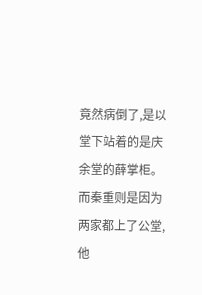竟然病倒了,是以堂下站着的是庆余堂的薛掌柜。
而秦重则是因为两家都上了公堂,他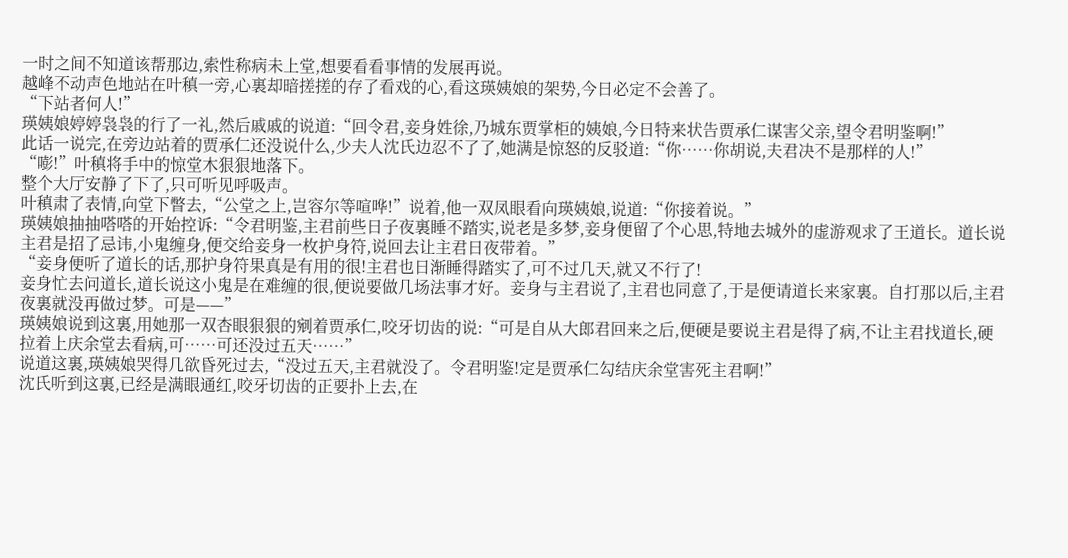一时之间不知道该帮那边,索性称病未上堂,想要看看事情的发展再说。
越峰不动声色地站在叶稹一旁,心裏却暗搓搓的存了看戏的心,看这瑛姨娘的架势,今日必定不会善了。
“下站者何人!”
瑛姨娘婷婷袅袅的行了一礼,然后戚戚的说道:“回令君,妾身姓徐,乃城东贾掌柜的姨娘,今日特来状告贾承仁谋害父亲,望令君明鉴啊!”
此话一说完,在旁边站着的贾承仁还没说什么,少夫人沈氏边忍不了了,她满是惊怒的反驳道:“你……你胡说,夫君决不是那样的人!”
“嘭!”叶稹将手中的惊堂木狠狠地落下。
整个大厅安静了下了,只可听见呼吸声。
叶稹肃了表情,向堂下瞥去,“公堂之上,岂容尔等喧哗!”说着,他一双凤眼看向瑛姨娘,说道:“你接着说。”
瑛姨娘抽抽嗒嗒的开始控诉:“令君明鉴,主君前些日子夜裏睡不踏实,说老是多梦,妾身便留了个心思,特地去城外的虚游观求了王道长。道长说主君是招了忌讳,小鬼缠身,便交给妾身一枚护身符,说回去让主君日夜带着。”
“妾身便听了道长的话,那护身符果真是有用的很!主君也日渐睡得踏实了,可不过几天,就又不行了!
妾身忙去问道长,道长说这小鬼是在难缠的很,便说要做几场法事才好。妾身与主君说了,主君也同意了,于是便请道长来家裏。自打那以后,主君夜裏就没再做过梦。可是——”
瑛姨娘说到这裏,用她那一双杏眼狠狠的剜着贾承仁,咬牙切齿的说:“可是自从大郎君回来之后,便硬是要说主君是得了病,不让主君找道长,硬拉着上庆余堂去看病,可……可还没过五天……”
说道这裏,瑛姨娘哭得几欲昏死过去,“没过五天,主君就没了。令君明鉴!定是贾承仁勾结庆余堂害死主君啊!”
沈氏听到这裏,已经是满眼通红,咬牙切齿的正要扑上去,在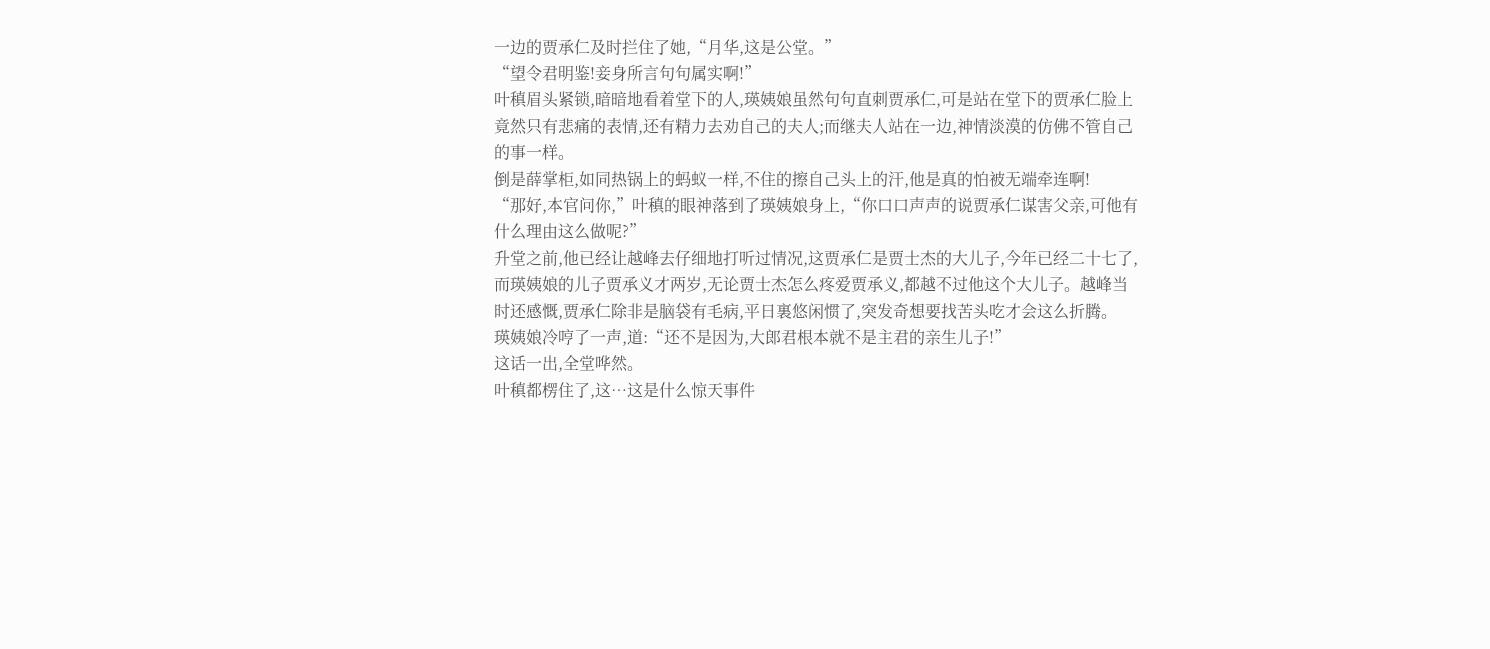一边的贾承仁及时拦住了她,“月华,这是公堂。”
“望令君明鉴!妾身所言句句属实啊!”
叶稹眉头紧锁,暗暗地看着堂下的人,瑛姨娘虽然句句直刺贾承仁,可是站在堂下的贾承仁脸上竟然只有悲痛的表情,还有精力去劝自己的夫人;而继夫人站在一边,神情淡漠的仿佛不管自己的事一样。
倒是薛掌柜,如同热锅上的蚂蚁一样,不住的擦自己头上的汗,他是真的怕被无端牵连啊!
“那好,本官问你,”叶稹的眼神落到了瑛姨娘身上,“你口口声声的说贾承仁谋害父亲,可他有什么理由这么做呢?”
升堂之前,他已经让越峰去仔细地打听过情况,这贾承仁是贾士杰的大儿子,今年已经二十七了,而瑛姨娘的儿子贾承义才两岁,无论贾士杰怎么疼爱贾承义,都越不过他这个大儿子。越峰当时还感慨,贾承仁除非是脑袋有毛病,平日裏悠闲惯了,突发奇想要找苦头吃才会这么折腾。
瑛姨娘冷哼了一声,道:“还不是因为,大郎君根本就不是主君的亲生儿子!”
这话一出,全堂哗然。
叶稹都楞住了,这…这是什么惊天事件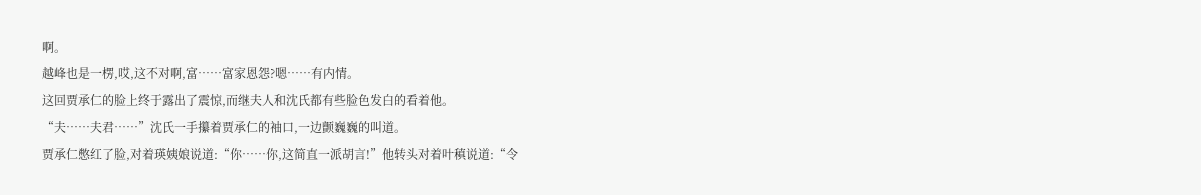啊。
越峰也是一楞,哎,这不对啊,富……富家恩怨?嗯……有内情。
这回贾承仁的脸上终于露出了震惊,而继夫人和沈氏都有些脸色发白的看着他。
“夫……夫君……”沈氏一手攥着贾承仁的袖口,一边颤巍巍的叫道。
贾承仁憋红了脸,对着瑛姨娘说道:“你……你,这简直一派胡言!”他转头对着叶稹说道:“令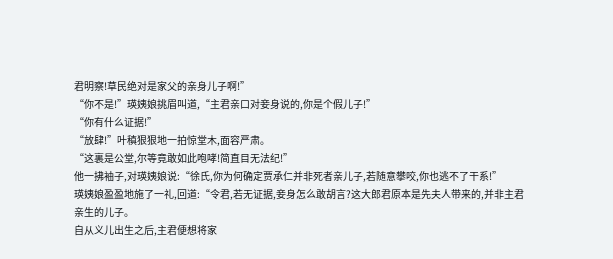君明察!草民绝对是家父的亲身儿子啊!”
“你不是!”瑛姨娘挑眉叫道,“主君亲口对妾身说的,你是个假儿子!”
“你有什么证据!”
“放肆!”叶稹狠狠地一拍惊堂木,面容严肃。
“这裏是公堂,尔等竟敢如此咆哮!简直目无法纪!”
他一拂袖子,对瑛姨娘说:“徐氏,你为何确定贾承仁并非死者亲儿子,若随意攀咬,你也逃不了干系!”
瑛姨娘盈盈地施了一礼,回道:“令君,若无证据,妾身怎么敢胡言?这大郎君原本是先夫人带来的,并非主君亲生的儿子。
自从义儿出生之后,主君便想将家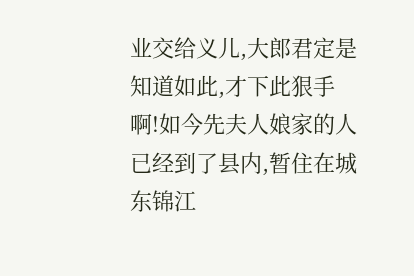业交给义儿,大郎君定是知道如此,才下此狠手啊!如今先夫人娘家的人已经到了县内,暂住在城东锦江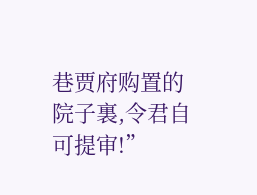巷贾府购置的院子裏,令君自可提审!”